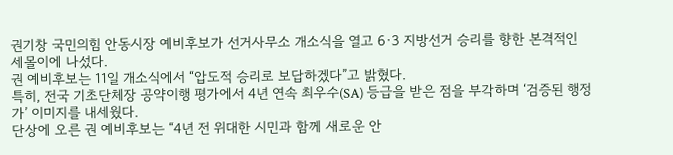권기창 국민의힘 안동시장 예비후보가 선거사무소 개소식을 열고 6·3 지방선거 승리를 향한 본격적인 세몰이에 나섰다.
권 예비후보는 11일 개소식에서 “압도적 승리로 보답하겠다”고 밝혔다.
특히, 전국 기초단체장 공약이행 평가에서 4년 연속 최우수(SA) 등급을 받은 점을 부각하며 ‘검증된 행정가’ 이미지를 내세웠다.
단상에 오른 권 예비후보는 “4년 전 위대한 시민과 함께 새로운 안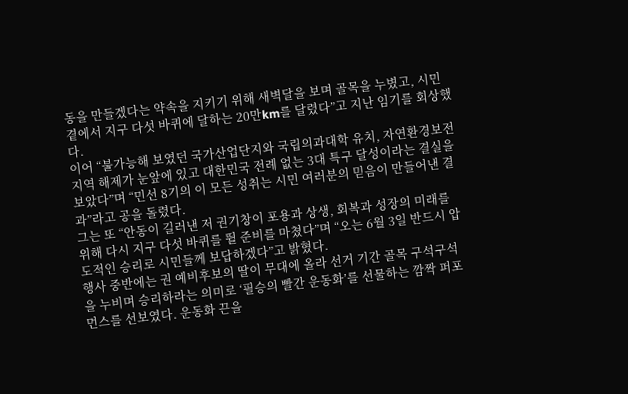동을 만들겠다는 약속을 지키기 위해 새벽달을 보며 골목을 누볐고, 시민 곁에서 지구 다섯 바퀴에 달하는 20만km를 달렸다”고 지난 임기를 회상했다.
이어 “불가능해 보였던 국가산업단지와 국립의과대학 유치, 자연환경보전지역 해제가 눈앞에 있고 대한민국 전례 없는 3대 특구 달성이라는 결실을 보았다”며 “민선 8기의 이 모든 성취는 시민 여러분의 믿음이 만들어낸 결과”라고 공을 돌렸다.
그는 또 “안동이 길러낸 저 권기창이 포용과 상생, 회복과 성장의 미래를 위해 다시 지구 다섯 바퀴를 뛸 준비를 마쳤다”며 “오는 6월 3일 반드시 압도적인 승리로 시민들께 보답하겠다”고 밝혔다.
행사 중반에는 권 예비후보의 딸이 무대에 올라 선거 기간 골목 구석구석을 누비며 승리하라는 의미로 ‘필승의 빨간 운동화’를 선물하는 깜짝 퍼포먼스를 선보였다. 운동화 끈을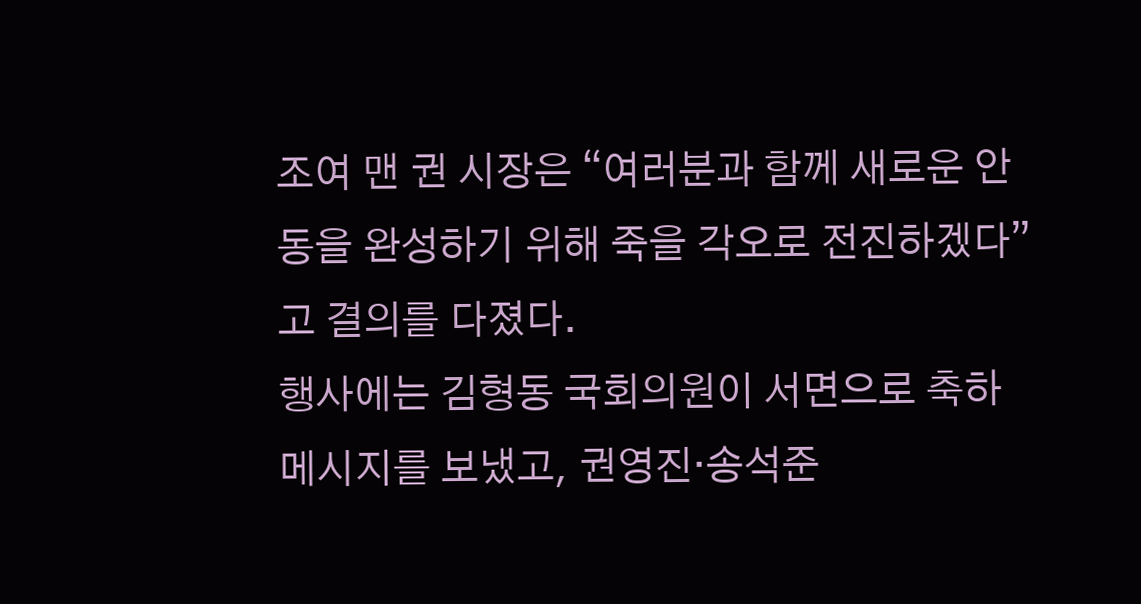조여 맨 권 시장은 “여러분과 함께 새로운 안동을 완성하기 위해 죽을 각오로 전진하겠다”고 결의를 다졌다.
행사에는 김형동 국회의원이 서면으로 축하 메시지를 보냈고, 권영진·송석준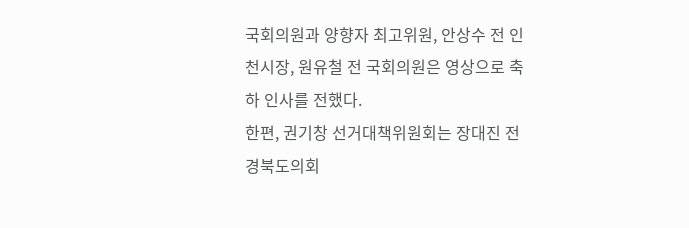국회의원과 양향자 최고위원, 안상수 전 인천시장, 원유철 전 국회의원은 영상으로 축하 인사를 전했다.
한편, 권기창 선거대책위원회는 장대진 전 경북도의회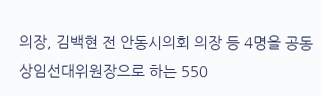의장, 김백현 전 안동시의회 의장 등 4명을 공동 상임선대위원장으로 하는 550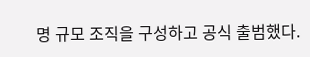명 규모 조직을 구성하고 공식 출범했다.